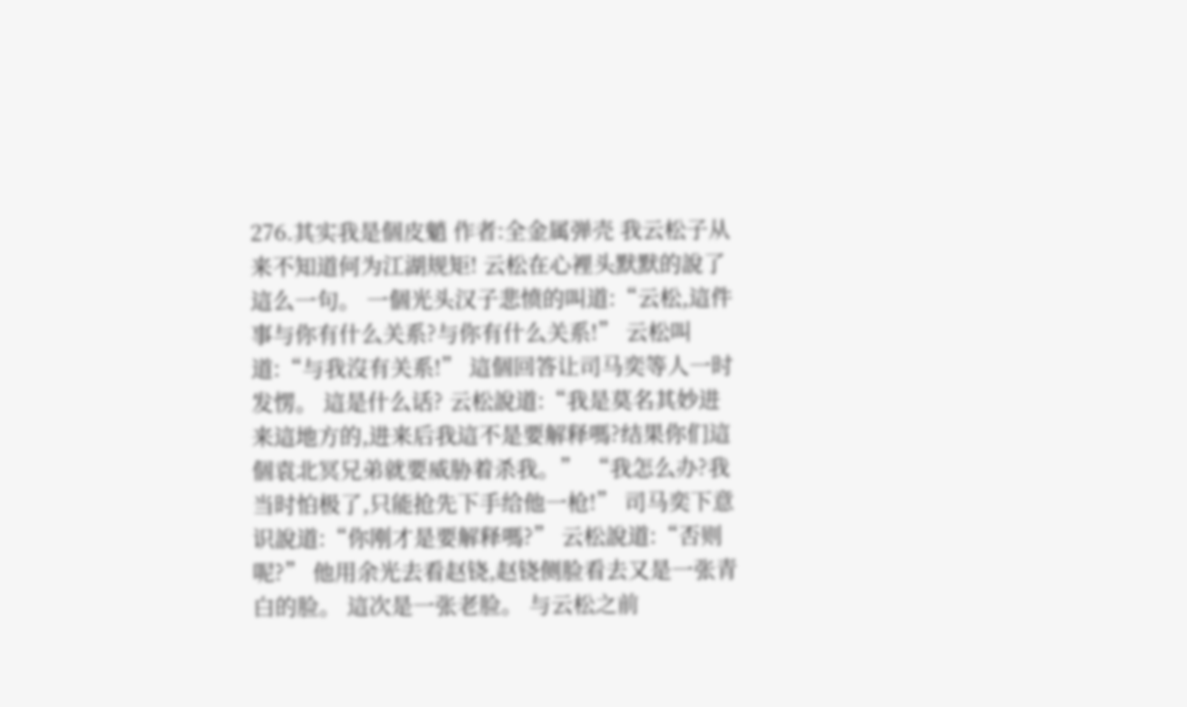276.其实我是個皮魈 作者:全金属弹壳 我云松子从来不知道何为江湖规矩! 云松在心裡头默默的說了這么一句。 一個光头汉子悲愤的叫道:“云松,這件事与你有什么关系?与你有什么关系!” 云松叫道:“与我沒有关系!” 這個回答让司马奕等人一时发愣。 這是什么话? 云松說道:“我是莫名其妙进来這地方的,进来后我這不是要解释嗎?结果你们這個袁北冥兄弟就要威胁着杀我。” “我怎么办?我当时怕极了,只能抢先下手给他一枪!” 司马奕下意识說道:“你刚才是要解释嗎?” 云松說道:“否则呢?” 他用余光去看赵铙,赵铙侧脸看去又是一张青白的脸。 這次是一张老脸。 与云松之前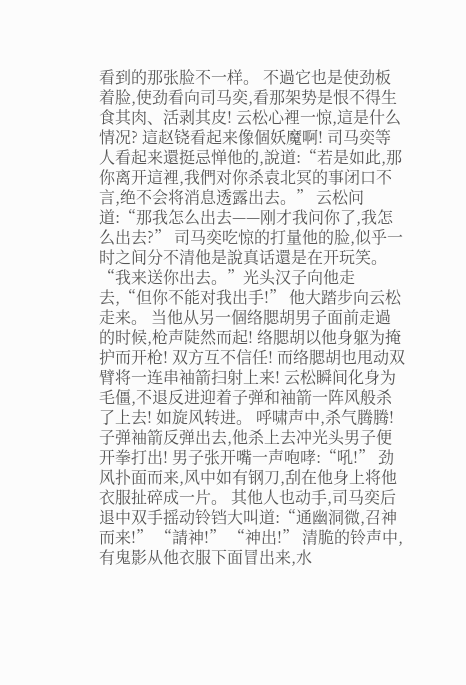看到的那张脸不一样。 不過它也是使劲板着脸,使劲看向司马奕,看那架势是恨不得生食其肉、活剥其皮! 云松心裡一惊,這是什么情况? 這赵铙看起来像個妖魔啊! 司马奕等人看起来還挺忌惮他的,說道:“若是如此,那你离开這裡,我們对你杀袁北冥的事闭口不言,绝不会将消息透露出去。” 云松问道:“那我怎么出去——刚才我问你了,我怎么出去?” 司马奕吃惊的打量他的脸,似乎一时之间分不清他是說真话還是在开玩笑。 “我来送你出去。”光头汉子向他走去,“但你不能对我出手!” 他大踏步向云松走来。 当他从另一個络腮胡男子面前走過的时候,枪声陡然而起! 络腮胡以他身躯为掩护而开枪! 双方互不信任! 而络腮胡也甩动双臂将一连串袖箭扫射上来! 云松瞬间化身为毛僵,不退反进迎着子弹和袖箭一阵风般杀了上去! 如旋风转进。 呼啸声中,杀气腾腾! 子弹袖箭反弹出去,他杀上去冲光头男子便开拳打出! 男子张开嘴一声咆哮:“吼!” 劲风扑面而来,风中如有钢刀,刮在他身上将他衣服扯碎成一片。 其他人也动手,司马奕后退中双手摇动铃铛大叫道:“通幽洞微,召神而来!” “請神!” “神出!” 清脆的铃声中,有鬼影从他衣服下面冒出来,水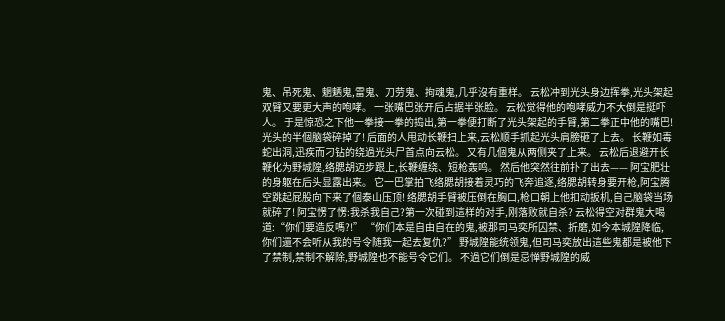鬼、吊死鬼、魍魉鬼,雷鬼、刀劳鬼、拘魂鬼,几乎沒有重样。 云松冲到光头身边挥拳,光头架起双臂又要更大声的咆哮。 一张嘴巴张开后占据半张脸。 云松觉得他的咆哮威力不大倒是挺吓人。 于是惊恐之下他一拳接一拳的捣出,第一拳便打断了光头架起的手臂,第二拳正中他的嘴巴! 光头的半個脑袋碎掉了! 后面的人甩动长鞭扫上来,云松顺手抓起光头肩膀砸了上去。 长鞭如毒蛇出洞,迅疾而刁钻的绕過光头尸首点向云松。 又有几個鬼从两侧夹了上来。 云松后退避开长鞭化为野城隍,络腮胡迈步跟上,长鞭缠绕、短枪轰鸣。 然后他突然往前扑了出去—— 阿宝肥壮的身躯在后头显露出来。 它一巴掌拍飞络腮胡接着灵巧的飞奔追逐,络腮胡转身要开枪,阿宝腾空跳起屁股向下来了個泰山压顶! 络腮胡手臂被压倒在胸口,枪口朝上他扣动扳机,自己脑袋当场就碎了! 阿宝愣了愣:我杀我自己?第一次碰到這样的对手,刚落败就自杀? 云松得空对群鬼大喝道:“你们要造反嗎?!” “你们本是自由自在的鬼,被那司马奕所囚禁、折磨,如今本城隍降临,你们還不会听从我的号令随我一起去复仇?” 野城隍能统领鬼,但司马奕放出這些鬼都是被他下了禁制,禁制不解除,野城隍也不能号令它们。 不過它们倒是忌惮野城隍的威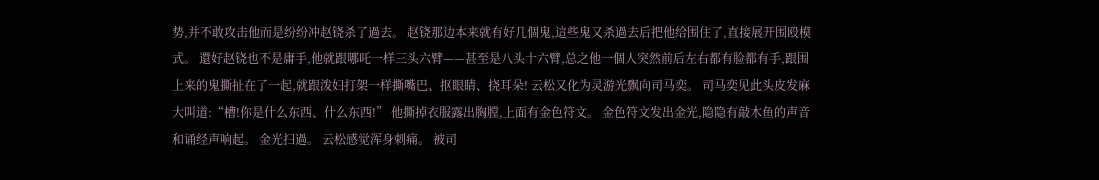势,并不敢攻击他而是纷纷冲赵铙杀了過去。 赵铙那边本来就有好几個鬼,這些鬼又杀過去后把他给围住了,直接展开围殴模式。 還好赵铙也不是庸手,他就跟哪吒一样三头六臂——甚至是八头十六臂,总之他一個人突然前后左右都有脸都有手,跟围上来的鬼撕扯在了一起,就跟泼妇打架一样撕嘴巴、抠眼睛、挠耳朵! 云松又化为灵游光飘向司马奕。 司马奕见此头皮发麻大叫道:“槽!你是什么东西、什么东西!” 他撕掉衣服露出胸膛,上面有金色符文。 金色符文发出金光,隐隐有敲木鱼的声音和诵经声响起。 金光扫過。 云松感觉浑身刺痛。 被司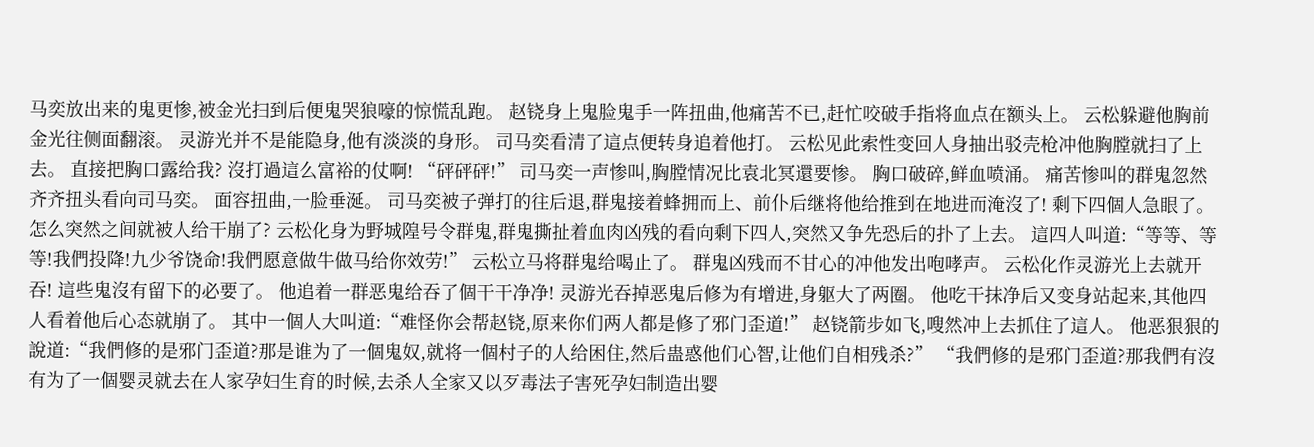马奕放出来的鬼更惨,被金光扫到后便鬼哭狼嚎的惊慌乱跑。 赵铙身上鬼脸鬼手一阵扭曲,他痛苦不已,赶忙咬破手指将血点在额头上。 云松躲避他胸前金光往侧面翻滚。 灵游光并不是能隐身,他有淡淡的身形。 司马奕看清了這点便转身追着他打。 云松见此索性变回人身抽出驳壳枪冲他胸膛就扫了上去。 直接把胸口露给我? 沒打過這么富裕的仗啊! “砰砰砰!” 司马奕一声惨叫,胸膛情况比袁北冥還要惨。 胸口破碎,鲜血喷涌。 痛苦惨叫的群鬼忽然齐齐扭头看向司马奕。 面容扭曲,一脸垂涎。 司马奕被子弹打的往后退,群鬼接着蜂拥而上、前仆后继将他给推到在地进而淹沒了! 剩下四個人急眼了。 怎么突然之间就被人给干崩了? 云松化身为野城隍号令群鬼,群鬼撕扯着血肉凶残的看向剩下四人,突然又争先恐后的扑了上去。 這四人叫道:“等等、等等!我們投降!九少爷饶命!我們愿意做牛做马给你效劳!” 云松立马将群鬼给喝止了。 群鬼凶残而不甘心的冲他发出咆哮声。 云松化作灵游光上去就开吞! 這些鬼沒有留下的必要了。 他追着一群恶鬼给吞了個干干净净! 灵游光吞掉恶鬼后修为有增进,身躯大了两圈。 他吃干抹净后又变身站起来,其他四人看着他后心态就崩了。 其中一個人大叫道:“难怪你会帮赵铙,原来你们两人都是修了邪门歪道!” 赵铙箭步如飞,嗖然冲上去抓住了這人。 他恶狠狠的說道:“我們修的是邪门歪道?那是谁为了一個鬼奴,就将一個村子的人给困住,然后蛊惑他们心智,让他们自相残杀?” “我們修的是邪门歪道?那我們有沒有为了一個婴灵就去在人家孕妇生育的时候,去杀人全家又以歹毒法子害死孕妇制造出婴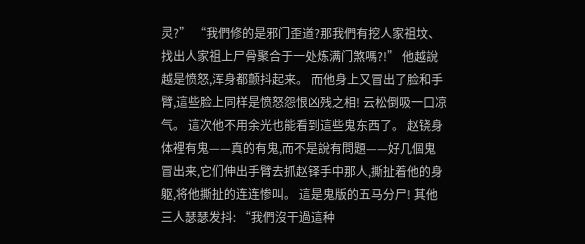灵?” “我們修的是邪门歪道?那我們有挖人家祖坟、找出人家祖上尸骨聚合于一处炼满门煞嗎?!” 他越說越是愤怒,浑身都颤抖起来。 而他身上又冒出了脸和手臂,這些脸上同样是愤怒怨恨凶残之相! 云松倒吸一口凉气。 這次他不用余光也能看到這些鬼东西了。 赵铙身体裡有鬼——真的有鬼,而不是說有問題——好几個鬼冒出来,它们伸出手臂去抓赵铎手中那人,撕扯着他的身躯,将他撕扯的连连惨叫。 這是鬼版的五马分尸! 其他三人瑟瑟发抖: “我們沒干過這种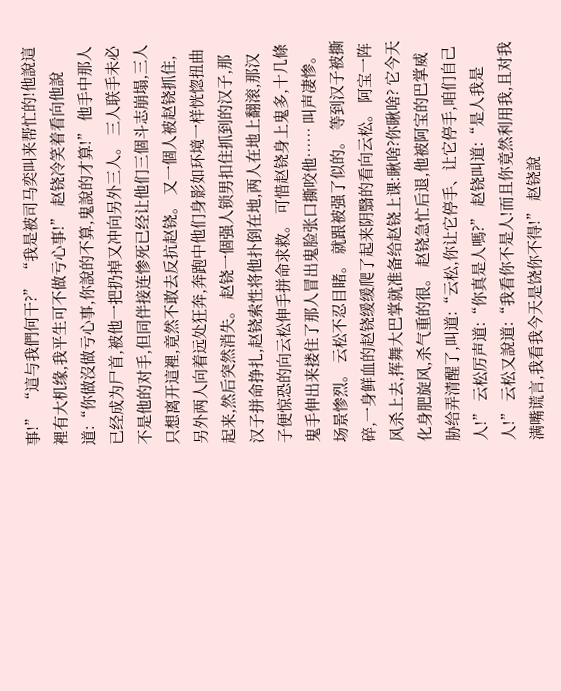事!” “這与我們何干?” “我是被司马奕叫来帮忙的!他說這裡有大机缘,我平生可不做亏心事!” 赵铙冷笑着看向他說道:“你做沒做亏心事,你說的不算,鬼說的才算!” 他手中那人已经成为尸首,被他一把扔掉又冲向另外三人。 三人联手未必不是他的对手,但同伴接连惨死已经让他们三個斗志崩塌,三人只想离开這裡,竟然不敢去反抗赵铙。 又一個人被赵铙抓住,另外两人向着远处狂奔,奔跑中他们身影如环境一样恍惚扭曲起来,然后突然消失。 赵铙一個强人锁男扣住抓到的汉子,那汉子拼命挣扎,赵铙索性将他扑倒在地,两人在地上翻滚,那汉子便惊恐的向云松伸手拼命求救。 可惜赵铙身上鬼多,十几條鬼手伸出来搂住了那人冒出鬼脸张口撕咬他…… 叫声凄惨。 场景惨烈。 云松不忍目睹。 就跟被强了似的。 等到汉子被撕碎,一身鲜血的赵铙缓缓爬了起来阴翳的看向云松。 阿宝一阵风杀上去,挥舞大巴掌就准备给赵铙上课:瞅啥?你瞅啥? 它今天化身肥旋风,杀气重的很。 赵铙急忙后退,他被阿宝的巴掌威胁给弄清醒了,叫道:“云松,你让它停手、让它停手,咱们自己人!” 云松厉声道:“你真是人嗎?” 赵铙叫道:“是人我是人!” 云松又說道:“我看你不是人!而且你竟然利用我,且对我满嘴谎言,我看我今天是饶你不得!” 赵铙說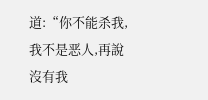道:“你不能杀我,我不是恶人,再說沒有我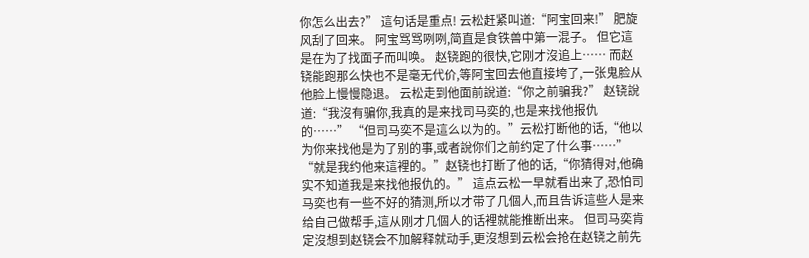你怎么出去?” 這句话是重点! 云松赶紧叫道:“阿宝回来!” 肥旋风刮了回来。 阿宝骂骂咧咧,简直是食铁兽中第一混子。 但它這是在为了找面子而叫唤。 赵铙跑的很快,它刚才沒追上…… 而赵铙能跑那么快也不是毫无代价,等阿宝回去他直接垮了,一张鬼脸从他脸上慢慢隐退。 云松走到他面前說道:“你之前骗我?” 赵铙說道:“我沒有骗你,我真的是来找司马奕的,也是来找他报仇的……” “但司马奕不是這么以为的。”云松打断他的话,“他以为你来找他是为了别的事,或者說你们之前约定了什么事……” “就是我约他来這裡的。”赵铙也打断了他的话,“你猜得对,他确实不知道我是来找他报仇的。” 這点云松一早就看出来了,恐怕司马奕也有一些不好的猜测,所以才带了几個人,而且告诉這些人是来给自己做帮手,這从刚才几個人的话裡就能推断出来。 但司马奕肯定沒想到赵铙会不加解释就动手,更沒想到云松会抢在赵铙之前先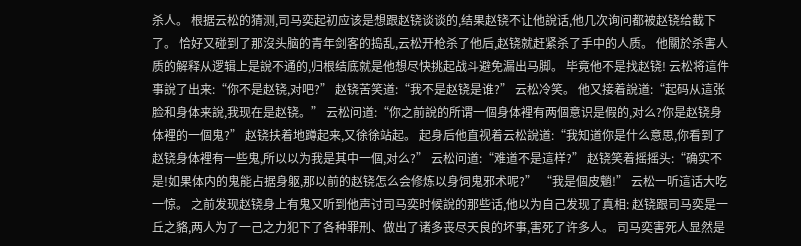杀人。 根据云松的猜测,司马奕起初应该是想跟赵铙谈谈的,结果赵铙不让他說话,他几次询问都被赵铙给截下了。 恰好又碰到了那沒头脑的青年剑客的捣乱,云松开枪杀了他后,赵铙就赶紧杀了手中的人质。 他關於杀害人质的解释从逻辑上是說不通的,归根结底就是他想尽快挑起战斗避免漏出马脚。 毕竟他不是找赵铙! 云松将這件事說了出来:“你不是赵铙,对吧?” 赵铙苦笑道:“我不是赵铙是谁?” 云松冷笑。 他又接着說道:“起码从這张脸和身体来說,我现在是赵铙。” 云松问道:“你之前說的所谓一個身体裡有两個意识是假的,对么?你是赵铙身体裡的一個鬼?” 赵铙扶着地蹲起来,又徐徐站起。 起身后他直视着云松說道:“我知道你是什么意思,你看到了赵铙身体裡有一些鬼,所以以为我是其中一個,对么?” 云松问道:“难道不是這样?” 赵铙笑着摇摇头:“确实不是!如果体内的鬼能占据身躯,那以前的赵铙怎么会修炼以身饲鬼邪术呢?” “我是個皮魈!” 云松一听這话大吃一惊。 之前发现赵铙身上有鬼又听到他声讨司马奕时候說的那些话,他以为自己发现了真相: 赵铙跟司马奕是一丘之貉,两人为了一己之力犯下了各种罪刑、做出了诸多丧尽天良的坏事,害死了许多人。 司马奕害死人显然是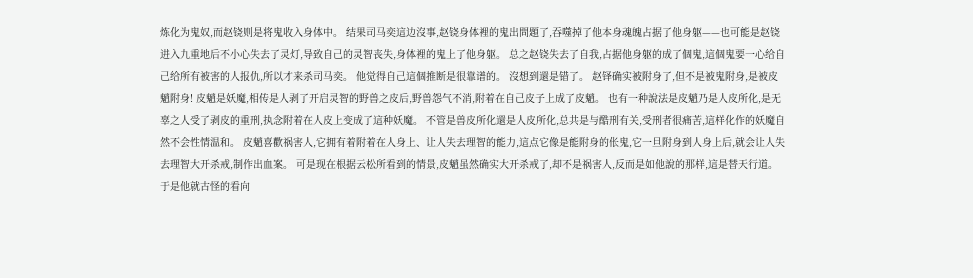炼化为鬼奴,而赵铙则是将鬼收入身体中。 结果司马奕這边沒事,赵铙身体裡的鬼出問題了,吞噬掉了他本身魂魄占据了他身躯——也可能是赵铙进入九重地后不小心失去了灵灯,导致自己的灵智丧失,身体裡的鬼上了他身躯。 总之赵铙失去了自我,占据他身躯的成了個鬼,這個鬼要一心给自己给所有被害的人报仇,所以才来杀司马奕。 他觉得自己這個推断是很靠谱的。 沒想到還是错了。 赵铎确实被附身了,但不是被鬼附身,是被皮魈附身! 皮魈是妖魔,相传是人剥了开启灵智的野兽之皮后,野兽怨气不消,附着在自己皮子上成了皮魈。 也有一种說法是皮魈乃是人皮所化,是无辜之人受了剥皮的重刑,执念附着在人皮上变成了這种妖魔。 不管是兽皮所化還是人皮所化,总共是与酷刑有关,受刑者很痛苦,這样化作的妖魔自然不会性情温和。 皮魈喜歡祸害人,它拥有着附着在人身上、让人失去理智的能力,這点它像是能附身的伥鬼,它一旦附身到人身上后,就会让人失去理智大开杀戒,制作出血案。 可是现在根据云松所看到的情景,皮魈虽然确实大开杀戒了,却不是祸害人,反而是如他說的那样,這是替天行道。 于是他就古怪的看向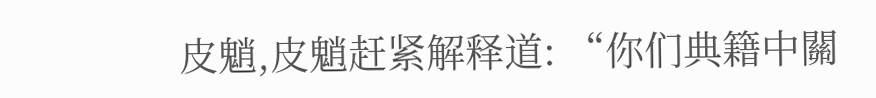皮魈,皮魈赶紧解释道: “你们典籍中關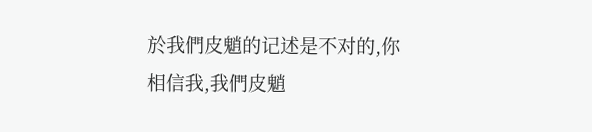於我們皮魈的记述是不对的,你相信我,我們皮魈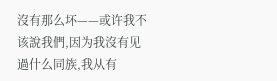沒有那么坏——或许我不该說我們,因为我沒有见過什么同族,我从有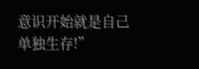意识开始就是自己单独生存!”